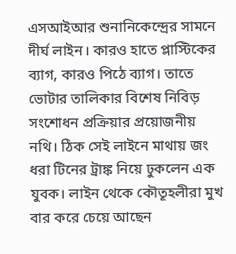এসআইআর শুনানিকেন্দ্রের সামনে দীর্ঘ লাইন। কারও হাতে প্লাস্টিকের ব্যাগ, কারও পিঠে ব্যাগ। তাতে ভোটার তালিকার বিশেষ নিবিড় সংশোধন প্রক্রিয়ার প্রয়োজনীয় নথি। ঠিক সেই লাইনে মাথায় জং ধরা টিনের ট্রাঙ্ক নিয়ে ঢুকলেন এক যুবক। লাইন থেকে কৌতূহলীরা মুখ বার করে চেয়ে আছেন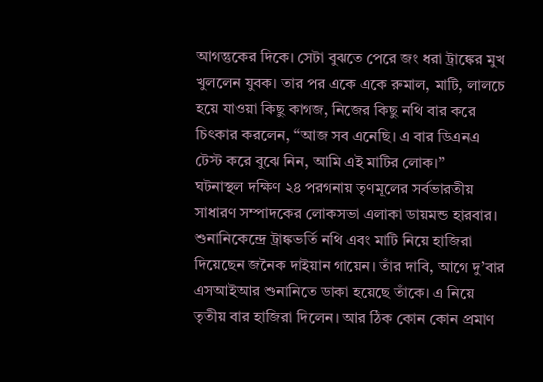আগন্তুকের দিকে। সেটা বুঝতে পেরে জং ধরা ট্রাঙ্কের মুখ খুললেন যুবক। তার পর একে একে রুমাল, মাটি, লালচে হয়ে যাওয়া কিছু কাগজ, নিজের কিছু নথি বার করে চিৎকার করলেন, ‘‘আজ সব এনেছি। এ বার ডিএনএ টেস্ট করে বুঝে নিন, আমি এই মাটির লোক।’’
ঘটনাস্থল দক্ষিণ ২৪ পরগনায় তৃণমূলের সর্বভারতীয় সাধারণ সম্পাদকের লোকসভা এলাকা ডায়মন্ড হারবার। শুনানিকেন্দ্রে ট্রাঙ্কভর্তি নথি এবং মাটি নিয়ে হাজিরা দিয়েছেন জনৈক দাইয়ান গায়েন। তাঁর দাবি, আগে দু’বার এসআইআর শুনানিতে ডাকা হয়েছে তাঁকে। এ নিয়ে তৃতীয় বার হাজিরা দিলেন। আর ঠিক কোন কোন প্রমাণ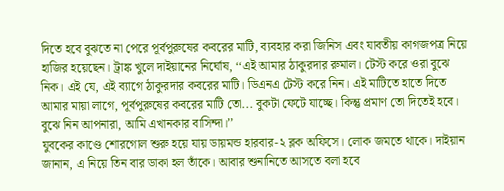দিতে হবে বুঝতে না পেরে পূর্বপুরুষের কবরের মাটি, ব্যবহার করা জিনিস এবং যাবতীয় কাগজপত্র নিয়ে হাজির হয়েছেন। ট্রাঙ্ক খুলে দাইয়ানের নির্ঘোষ, ‘‘এই আমার ঠাকুরদার রুমাল। টেস্ট করে ওরা বুঝে নিক। এই যে, এই ব্যাগে ঠাকুরদার কবরের মাটি। ডিএনএ টেস্ট করে নিন। এই মাটিতে হাতে দিতে আমার মায়া লাগে, পূর্বপুরুষের কবরের মাটি তো... বুকটা ফেটে যাচ্ছে। কিন্তু প্রমাণ তো দিতেই হবে। বুঝে নিন আপনারা, আমি এখানকার বাসিন্দা।’’
যুবকের কাণ্ডে শোরগোল শুরু হয়ে যায় ডায়মন্ড হারবার-২ ব্লক অফিসে। লোক জমতে থাকে। দাইয়ান জানান, এ নিয়ে তিন বার ডাকা হল তাঁকে। আবার শুনানিতে আসতে বলা হবে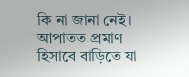কি না জানা নেই। আপাতত প্রমাণ হিসাবে বাড়িতে যা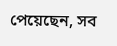পেয়েছেন, সব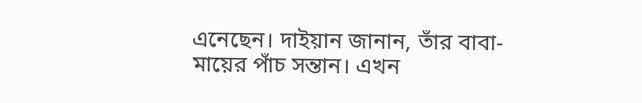এনেছেন। দাইয়ান জানান, তাঁর বাবা-মায়ের পাঁচ সন্তান। এখন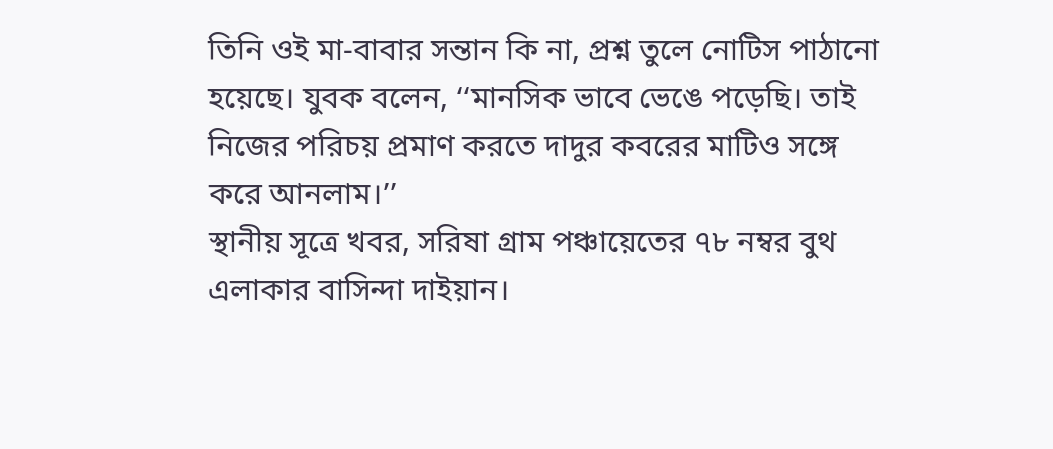তিনি ওই মা-বাবার সন্তান কি না, প্রশ্ন তুলে নোটিস পাঠানো হয়েছে। যুবক বলেন, ‘‘মানসিক ভাবে ভেঙে পড়েছি। তাই নিজের পরিচয় প্রমাণ করতে দাদুর কবরের মাটিও সঙ্গে করে আনলাম।’’
স্থানীয় সূত্রে খবর, সরিষা গ্রাম পঞ্চায়েতের ৭৮ নম্বর বুথ এলাকার বাসিন্দা দাইয়ান।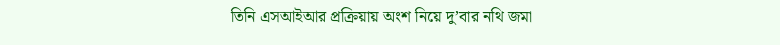তিনি এসআইআর প্রক্রিয়ায় অংশ নিয়ে দু’বার নথি জমা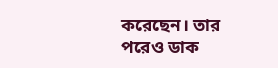করেছেন। তার পরেও ডাক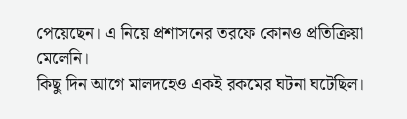পেয়েছেন। এ নিয়ে প্রশাসনের তরফে কোনও প্রতিক্রিয়া মেলেনি।
কিছু দিন আগে মালদহেও একই রকমের ঘটনা ঘটেছিল।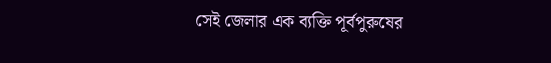সেই জেলার এক ব্যক্তি পূর্বপুরুষের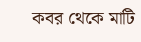কবর থেকে মাটি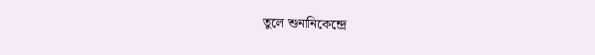তুলে শুনানিকেন্দ্রে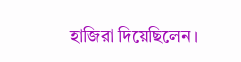হাজিরা দিয়েছিলেন।